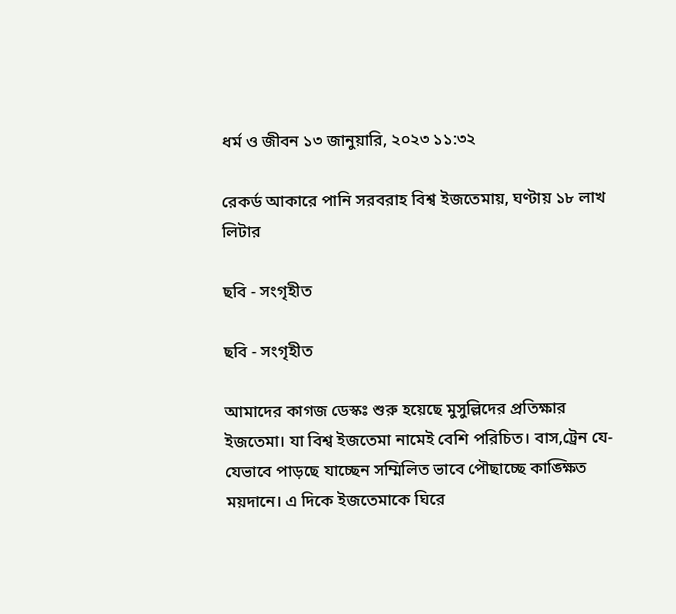ধর্ম ও জীবন ১৩ জানুয়ারি, ২০২৩ ১১:৩২

রেকর্ড আকারে পানি সরবরাহ বিশ্ব ইজতেমায়, ঘণ্টায় ১৮ লাখ লিটার

ছবি - সংগৃহীত

ছবি - সংগৃহীত

আমাদের কাগজ ডেস্কঃ শুরু হয়েছে মুসুল্লিদের প্রতিক্ষার ইজতেমা। যা বিশ্ব ইজতেমা নামেই বেশি পরিচিত। বাস,ট্রেন যে-যেভাবে পাড়ছে যাচ্ছেন সম্মিলিত ভাবে পৌছাচ্ছে কাঙ্ক্ষিত ময়দানে। এ দিকে ইজতেমাকে ঘিরে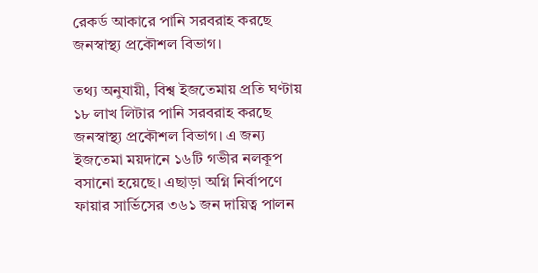রেকর্ড আকারে পানি সরবরাহ করছে জনস্বাস্থ্য প্রকৌশল বিভাগ।

তথ্য অনুযায়ী, বিশ্ব ইজতেমায় প্রতি ঘণ্টায় ১৮ লাখ লিটার পানি সরবরাহ করছে জনস্বাস্থ্য প্রকৌশল বিভাগ। এ জন্য ইজতেমা ময়দানে ১৬টি গভীর নলকূপ বসানো হয়েছে। এছাড়া অগ্নি নির্বাপণে ফায়ার সার্ভিসের ৩৬১ জন দায়িত্ব পালন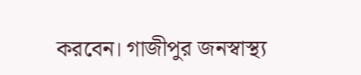করবেন। গাজীপুর জনস্বাস্থ্য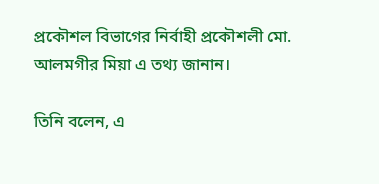প্রকৌশল বিভাগের নির্বাহী প্রকৌশলী মো. আলমগীর মিয়া এ তথ্য জানান।

তিনি বলেন, এ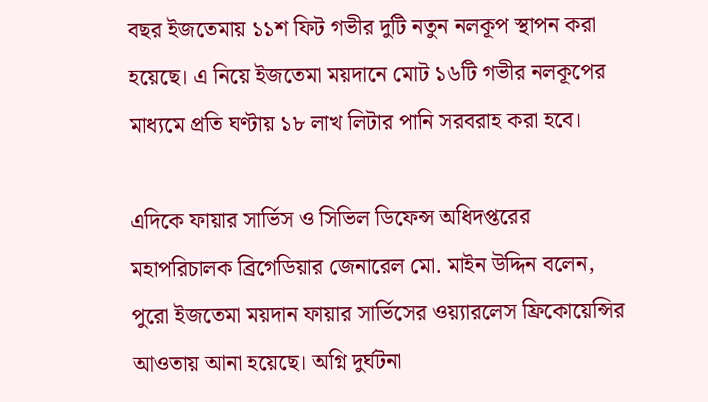বছর ইজতেমায় ১১শ ফিট গভীর দুটি নতুন নলকূপ স্থাপন করা হয়েছে। এ নিয়ে ইজতেমা ময়দানে মোট ১৬টি গভীর নলকূপের মাধ্যমে প্রতি ঘণ্টায় ১৮ লাখ লিটার পানি সরবরাহ করা হবে।

এদিকে ফায়ার সার্ভিস ও সিভিল ডিফেন্স অধিদপ্তরের মহাপরিচালক ব্রিগেডিয়ার জেনারেল মো. মাইন উদ্দিন বলেন, পুরো ইজতেমা ময়দান ফায়ার সার্ভিসের ওয়্যারলেস ফ্রিকোয়েন্সির আওতায় আনা হয়েছে। অগ্নি দুর্ঘটনা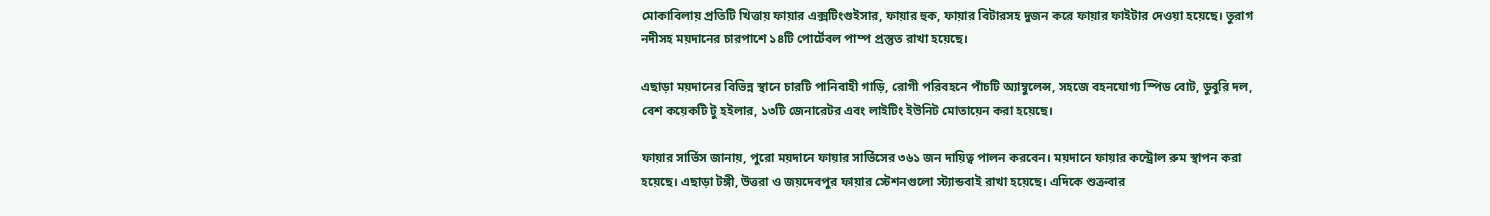মোকাবিলায় প্রতিটি খিত্তায় ফায়ার এক্সটিংগুইসার, ফায়ার হুক, ফায়ার বিটারসহ দুজন করে ফায়ার ফাইটার দেওয়া হয়েছে। তুরাগ নদীসহ ময়দানের চারপাশে ১৪টি পোর্টেবল পাম্প প্রস্তুত রাখা হয়েছে।

এছাড়া ময়দানের বিভিন্ন স্থানে চারটি পানিবাহী গাড়ি, রোগী পরিবহনে পাঁচটি অ্যাম্বুলেন্স, সহজে বহনযোগ্য স্পিড বোট, ডুবুরি দল, বেশ কয়েকটি টু হইলার, ১৩টি জেনারেটর এবং লাইটিং ইউনিট মোতায়েন করা হয়েছে।

ফায়ার সার্ভিস জানায়, পুরো ময়দানে ফায়ার সার্ভিসের ৩৬১ জন দায়িত্ব পালন করবেন। ময়দানে ফায়ার কন্ট্রোল রুম স্থাপন করা হয়েছে। এছাড়া টঙ্গী, উত্তরা ও জয়দেবপুর ফায়ার স্টেশনগুলো স্ট্যান্ডবাই রাখা হয়েছে। এদিকে শুক্রবার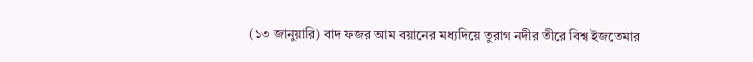(১৩ জানুয়ারি) বাদ ফজর আম বয়ানের মধ্যদিয়ে তুরাগ নদীর তীরে বিশ্ব ইজতেমার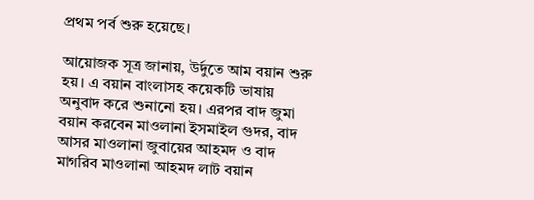প্রথম পর্ব শুরু হয়েছে।

আয়োজক সূত্র জানায়, উর্দুতে আম বয়ান শুরু হয়। এ বয়ান বাংলাসহ কয়েকটি ভাষায় অনুবাদ করে শুনানো হয়। এরপর বাদ জুমা বয়ান করবেন মাওলানা ইসমাইল গুদর, বাদ আসর মাওলানা জুবায়ের আহমদ ও বাদ মাগরিব মাওলানা আহমদ লাট বয়ান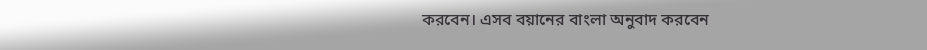করবেন। এসব বয়ানের বাংলা অনুবাদ করবেন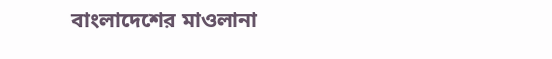বাংলাদেশের মাওলানা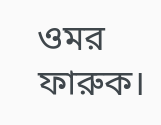ওমর ফারুক।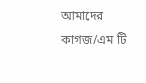আমাদের কাগজ/এম টি